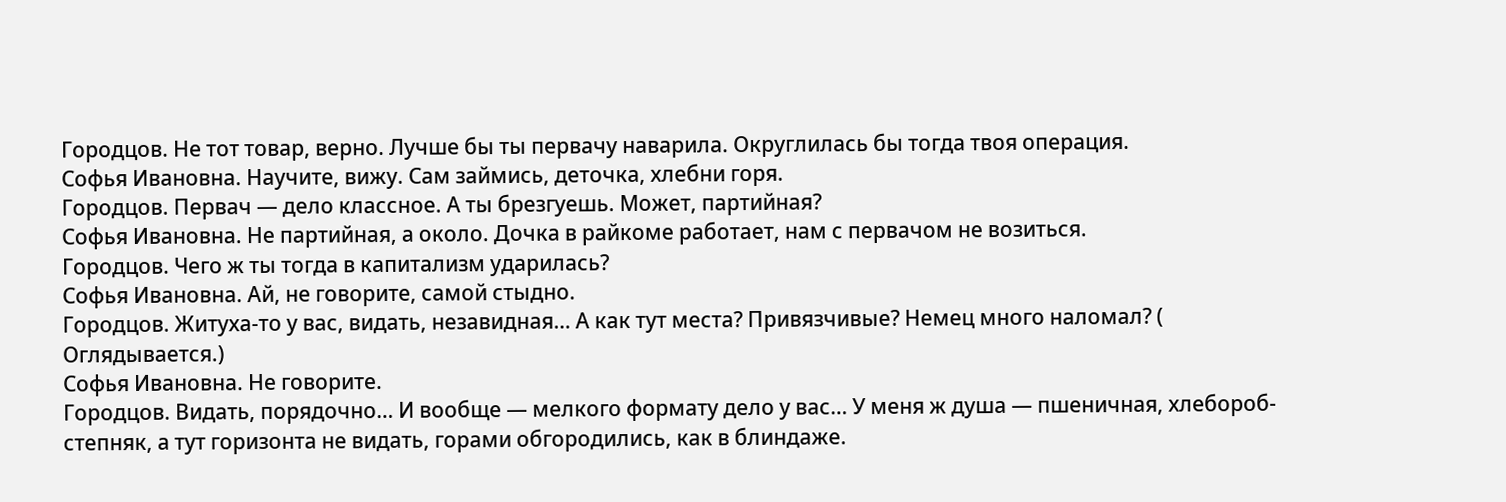Городцов. Не тот товар, верно. Лучше бы ты первачу наварила. Округлилась бы тогда твоя операция.
Софья Ивановна. Научите, вижу. Сам займись, деточка, хлебни горя.
Городцов. Первач — дело классное. А ты брезгуешь. Может, партийная?
Софья Ивановна. Не партийная, а около. Дочка в райкоме работает, нам с первачом не возиться.
Городцов. Чего ж ты тогда в капитализм ударилась?
Софья Ивановна. Ай, не говорите, самой стыдно.
Городцов. Житуха-то у вас, видать, незавидная… А как тут места? Привязчивые? Немец много наломал? ( Оглядывается.)
Софья Ивановна. Не говорите.
Городцов. Видать, порядочно… И вообще — мелкого формату дело у вас… У меня ж душа — пшеничная, хлебороб-степняк, а тут горизонта не видать, горами обгородились, как в блиндаже.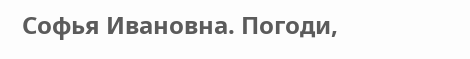Софья Ивановна. Погоди,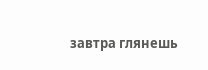завтра глянешь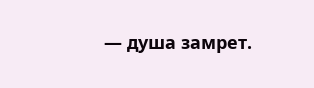— душа замрет.